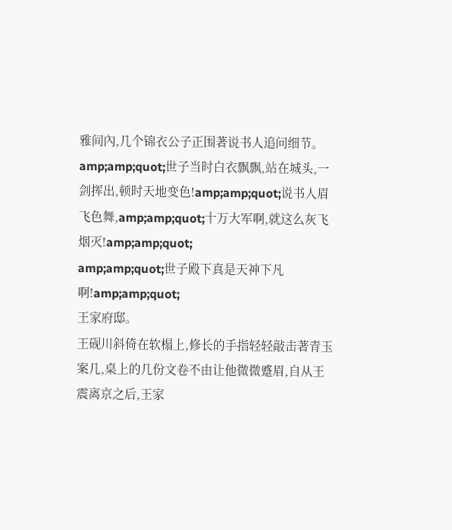雅间內,几个锦衣公子正围著说书人追问细节。
amp;amp;quot;世子当时白衣飘飘,站在城头,一剑挥出,顿时天地变色!amp;amp;quot;说书人眉飞色舞,amp;amp;quot;十万大军啊,就这么灰飞烟灭!amp;amp;quot;
amp;amp;quot;世子殿下真是天神下凡啊!amp;amp;quot;
王家府邸。
王砚川斜倚在软榻上,修长的手指轻轻敲击著青玉案几,桌上的几份文卷不由让他微微蹙眉,自从王震离京之后,王家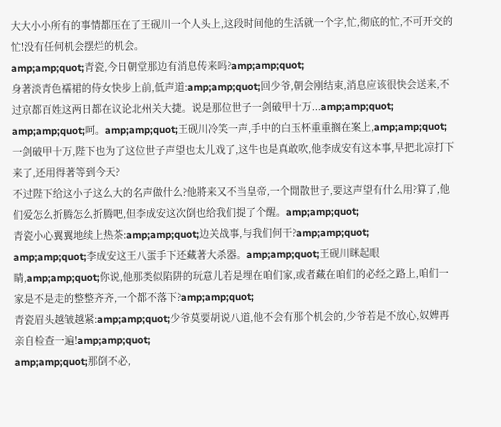大大小小所有的事情都压在了王砚川一个人头上,这段时间他的生活就一个字,忙,彻底的忙,不可开交的忙!没有任何机会摆烂的机会。
amp;amp;quot;青瓷,今日朝堂那边有消息传来吗?amp;amp;quot;
身著淡青色襦裙的侍女快步上前,低声道:amp;amp;quot;回少爷,朝会刚结束,消息应该很快会送来,不过京都百姓这两日都在议论北州关大捷。说是那位世子一剑破甲十万...amp;amp;quot;
amp;amp;quot;呵。amp;amp;quot;王砚川冷笑一声,手中的白玉杯重重搁在案上,amp;amp;quot;一剑破甲十万,陛下也为了这位世子声望也太儿戏了,这牛也是真敢吹,他李成安有这本事,早把北凉打下来了,还用得著等到今天?
不过陛下给这小子这么大的名声做什么?他將来又不当皇帝,一个閒散世子,要这声望有什么用?算了,他们爱怎么折腾怎么折腾吧,但李成安这次倒也给我们提了个醒。amp;amp;quot;
青瓷小心翼翼地续上热茶:amp;amp;quot;边关战事,与我们何干?amp;amp;quot;
amp;amp;quot;李成安这王八蛋手下还藏著大杀器。amp;amp;quot;王砚川眯起眼睛,amp;amp;quot;你说,他那类似陷阱的玩意儿若是埋在咱们家,或者藏在咱们的必经之路上,咱们一家是不是走的整整齐齐,一个都不落下?amp;amp;quot;
青瓷眉头越皱越紧:amp;amp;quot;少爷莫要胡说八道,他不会有那个机会的,少爷若是不放心,奴婢再亲自检查一遍!amp;amp;quot;
amp;amp;quot;那倒不必,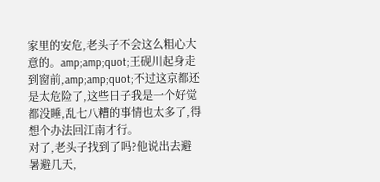家里的安危,老头子不会这么粗心大意的。amp;amp;quot;王砚川起身走到窗前,amp;amp;quot;不过这京都还是太危险了,这些日子我是一个好觉都没睡,乱七八糟的事情也太多了,得想个办法回江南才行。
对了,老头子找到了吗?他说出去避暑避几天,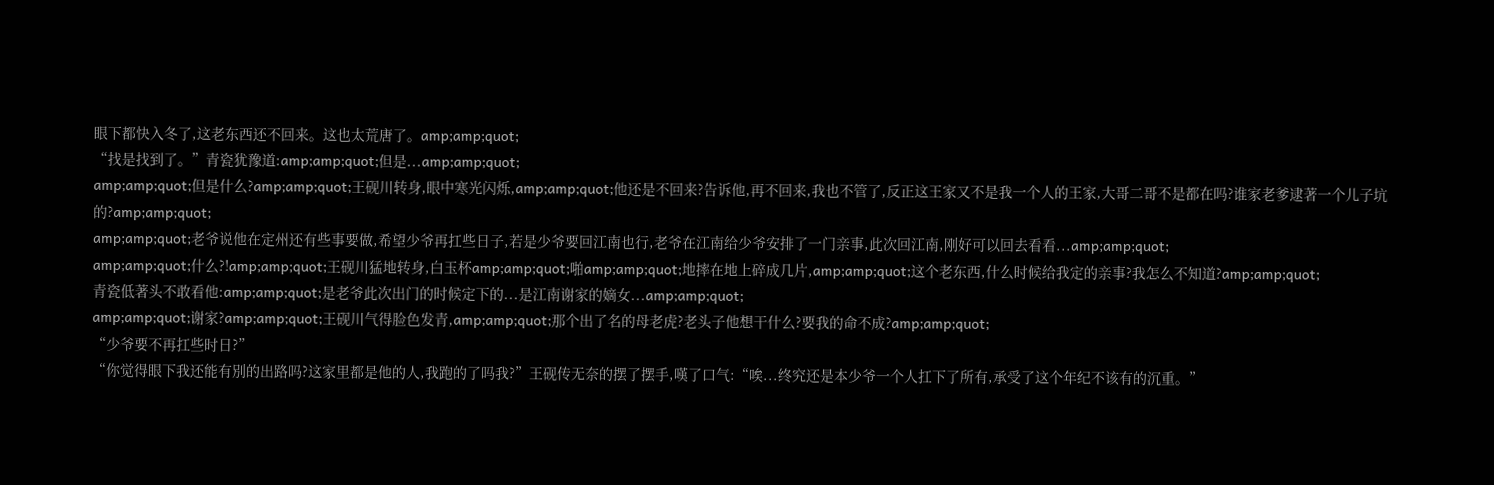眼下都快入冬了,这老东西还不回来。这也太荒唐了。amp;amp;quot;
“找是找到了。”青瓷犹豫道:amp;amp;quot;但是...amp;amp;quot;
amp;amp;quot;但是什么?amp;amp;quot;王砚川转身,眼中寒光闪烁,amp;amp;quot;他还是不回来?告诉他,再不回来,我也不管了,反正这王家又不是我一个人的王家,大哥二哥不是都在吗?谁家老爹逮著一个儿子坑的?amp;amp;quot;
amp;amp;quot;老爷说他在定州还有些事要做,希望少爷再扛些日子,若是少爷要回江南也行,老爷在江南给少爷安排了一门亲事,此次回江南,刚好可以回去看看...amp;amp;quot;
amp;amp;quot;什么?!amp;amp;quot;王砚川猛地转身,白玉杯amp;amp;quot;啪amp;amp;quot;地摔在地上碎成几片,amp;amp;quot;这个老东西,什么时候给我定的亲事?我怎么不知道?amp;amp;quot;
青瓷低著头不敢看他:amp;amp;quot;是老爷此次出门的时候定下的...是江南谢家的嫡女...amp;amp;quot;
amp;amp;quot;谢家?amp;amp;quot;王砚川气得脸色发青,amp;amp;quot;那个出了名的母老虎?老头子他想干什么?要我的命不成?amp;amp;quot;
“少爷要不再扛些时日?”
“你觉得眼下我还能有別的出路吗?这家里都是他的人,我跑的了吗我?”王砚传无奈的摆了摆手,嘆了口气:“唉...终究还是本少爷一个人扛下了所有,承受了这个年纪不该有的沉重。”